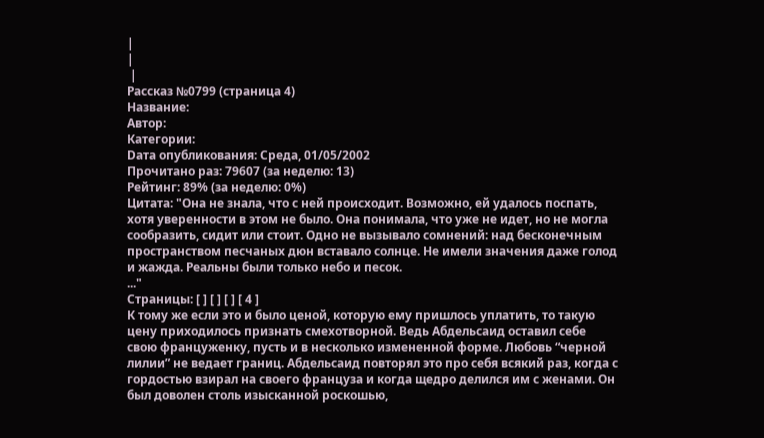|
|
 |
Рассказ №0799 (страница 4)
Название:
Автор:
Категории:
Dата опубликования: Среда, 01/05/2002
Прочитано раз: 79607 (за неделю: 13)
Рейтинг: 89% (за неделю: 0%)
Цитата: "Она не знала, что с ней происходит. Возможно, ей удалось поспать, хотя уверенности в этом не было. Она понимала, что уже не идет, но не могла сообразить, сидит или стоит. Одно не вызывало сомнений: над бесконечным пространством песчаных дюн вставало солнце. Не имели значения даже голод и жажда. Реальны были только небо и песок.
..."
Страницы: [ ] [ ] [ ] [ 4 ]
К тому же если это и было ценой, которую ему пришлось уплатить, то такую цену приходилось признать смехотворной. Ведь Абдельсаид оставил себе свою француженку, пусть и в несколько измененной форме. Любовь “черной лилии” не ведает границ. Абдельсаид повторял это про себя всякий раз, когда с гордостью взирал на своего француза и когда щедро делился им с женами. Он был доволен столь изысканной роскошью,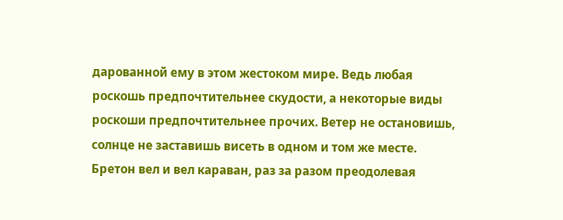дарованной ему в этом жестоком мире. Ведь любая роскошь предпочтительнее скудости, а некоторые виды роскоши предпочтительнее прочих. Ветер не остановишь, солнце не заставишь висеть в одном и том же месте.
Бретон вел и вел караван, раз за разом преодолевая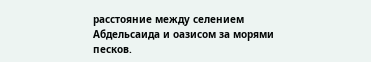расстояние между селением Абдельсаида и оазисом за морями песков.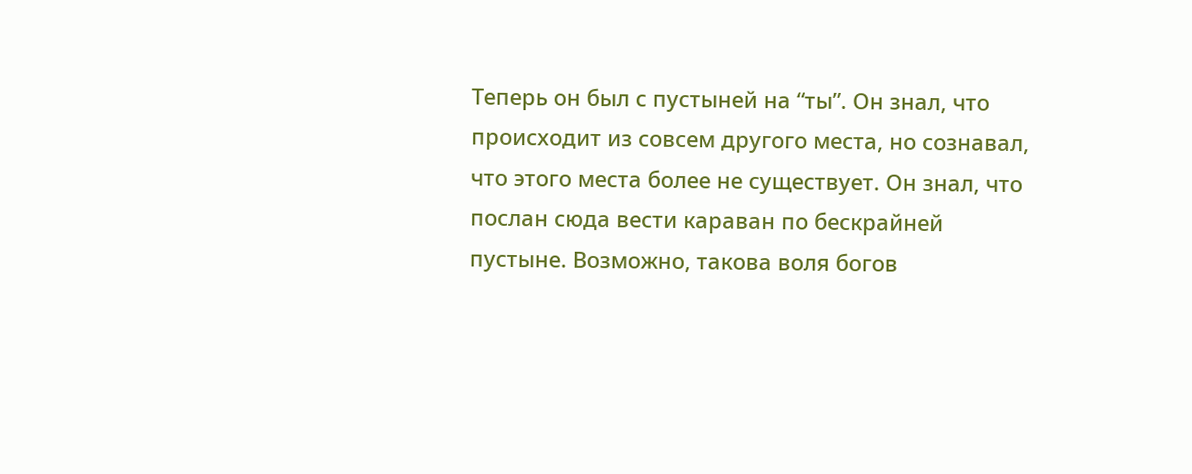Теперь он был с пустыней на “ты”. Он знал, что происходит из совсем другого места, но сознавал, что этого места более не существует. Он знал, что послан сюда вести караван по бескрайней пустыне. Возможно, такова воля богов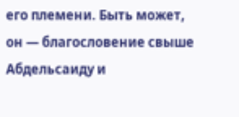его племени. Быть может, он — благословение свыше Абдельсаиду и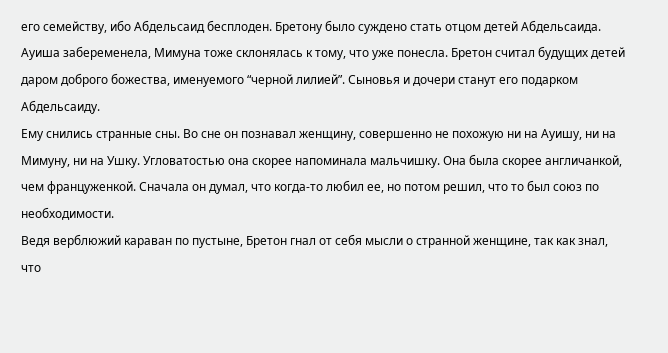его семейству, ибо Абдельсаид бесплоден. Бретону было суждено стать отцом детей Абдельсаида. Ауиша забеременела, Мимуна тоже склонялась к тому, что уже понесла. Бретон считал будущих детей даром доброго божества, именуемого “черной лилией”. Сыновья и дочери станут его подарком Абдельсаиду.
Ему снились странные сны. Во сне он познавал женщину, совершенно не похожую ни на Ауишу, ни на Мимуну, ни на Ушку. Угловатостью она скорее напоминала мальчишку. Она была скорее англичанкой, чем француженкой. Сначала он думал, что когда-то любил ее, но потом решил, что то был союз по необходимости.
Ведя верблюжий караван по пустыне, Бретон гнал от себя мысли о странной женщине, так как знал, что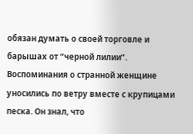обязан думать о своей торговле и барышах от “черной лилии”. Воспоминания о странной женщине уносились по ветру вместе с крупицами песка. Он знал, что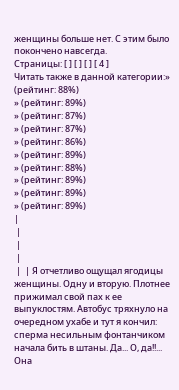женщины больше нет. С этим было покончено навсегда.
Страницы: [ ] [ ] [ ] [ 4 ]
Читать также в данной категории:» (рейтинг: 88%)
» (рейтинг: 89%)
» (рейтинг: 87%)
» (рейтинг: 87%)
» (рейтинг: 86%)
» (рейтинг: 89%)
» (рейтинг: 88%)
» (рейтинг: 89%)
» (рейтинг: 89%)
» (рейтинг: 89%)
|
 |
 |
 |
 |  | Я отчетливо ощущал ягодицы женщины. Одну и вторую. Плотнее прижимал свой пах к ее выпуклостям. Автобус тряхнуло на очередном ухабе и тут я кончил: сперма несильным фонтанчиком начала бить в штаны. Да... О, да!!... Она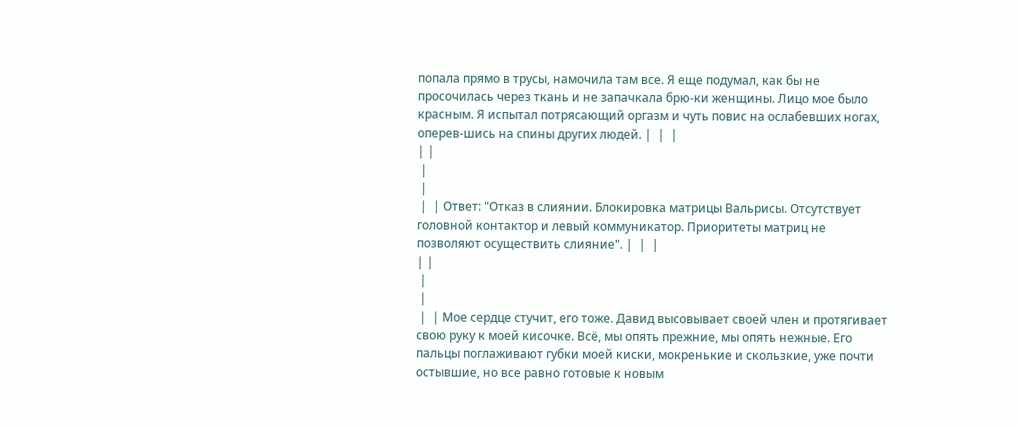попала прямо в трусы, намочила там все. Я еще подумал, как бы не просочилась через ткань и не запачкала брю-ки женщины. Лицо мое было красным. Я испытал потрясающий оргазм и чуть повис на ослабевших ногах, оперев-шись на спины других людей. |  |  |
| |
 |
 |
 |  | Ответ: "Отказ в слиянии. Блокировка матрицы Вальрисы. Отсутствует головной контактор и левый коммуникатор. Приоритеты матриц не позволяют осуществить слияние". |  |  |
| |
 |
 |
 |  | Мое сердце стучит, его тоже. Давид высовывает своей член и протягивает свою руку к моей кисочке. Всё, мы опять прежние, мы опять нежные. Его пальцы поглаживают губки моей киски, мокренькие и скользкие, уже почти остывшие, но все равно готовые к новым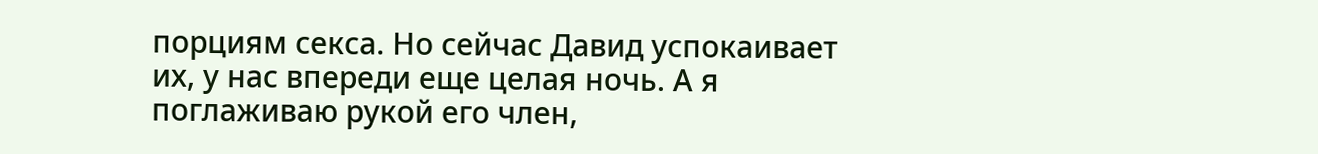порциям секса. Но сейчас Давид успокаивает их, у нас впереди еще целая ночь. А я поглаживаю рукой его член,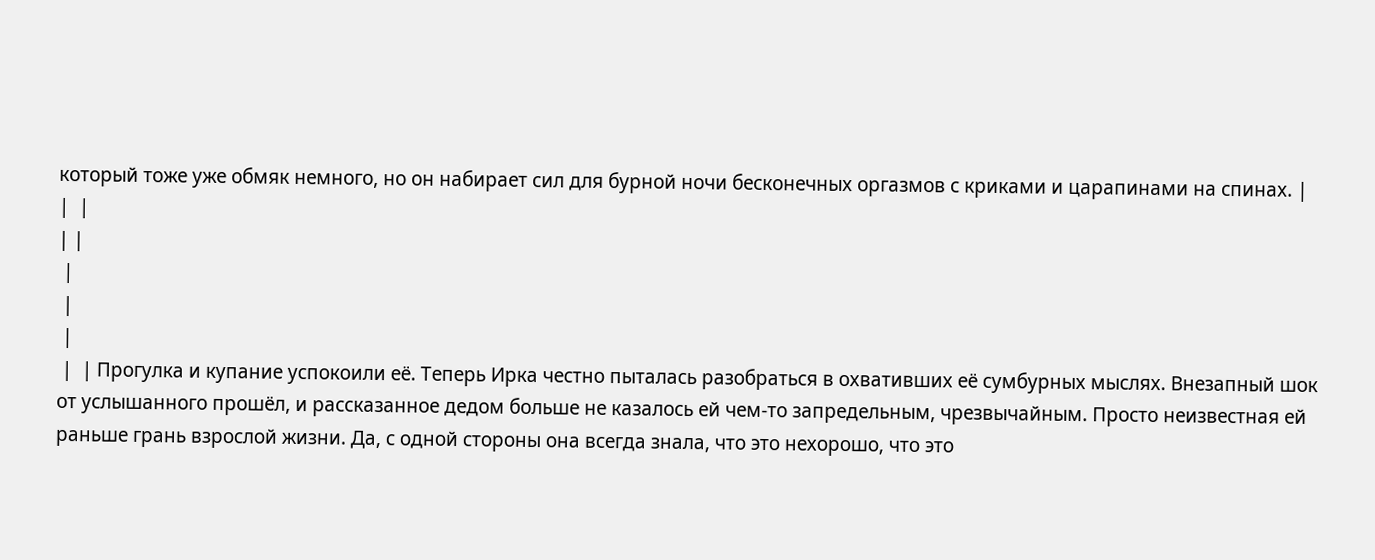который тоже уже обмяк немного, но он набирает сил для бурной ночи бесконечных оргазмов с криками и царапинами на спинах. |  |  |
| |
 |
 |
 |
 |  | Прогулка и купание успокоили её. Теперь Ирка честно пыталась разобраться в охвативших её сумбурных мыслях. Внезапный шок от услышанного прошёл, и рассказанное дедом больше не казалось ей чем-то запредельным, чрезвычайным. Просто неизвестная ей раньше грань взрослой жизни. Да, с одной стороны она всегда знала, что это нехорошо, что это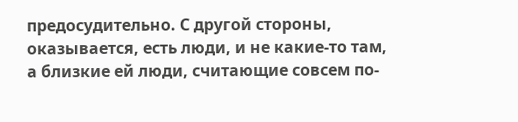предосудительно. С другой стороны, оказывается, есть люди, и не какие-то там, а близкие ей люди, считающие совсем по-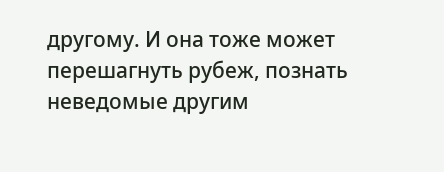другому. И она тоже может перешагнуть рубеж, познать неведомые другим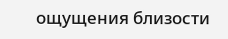ощущения близости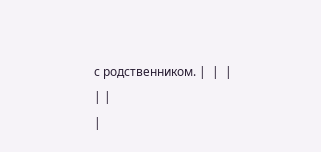с родственником. |  |  |
| |
|